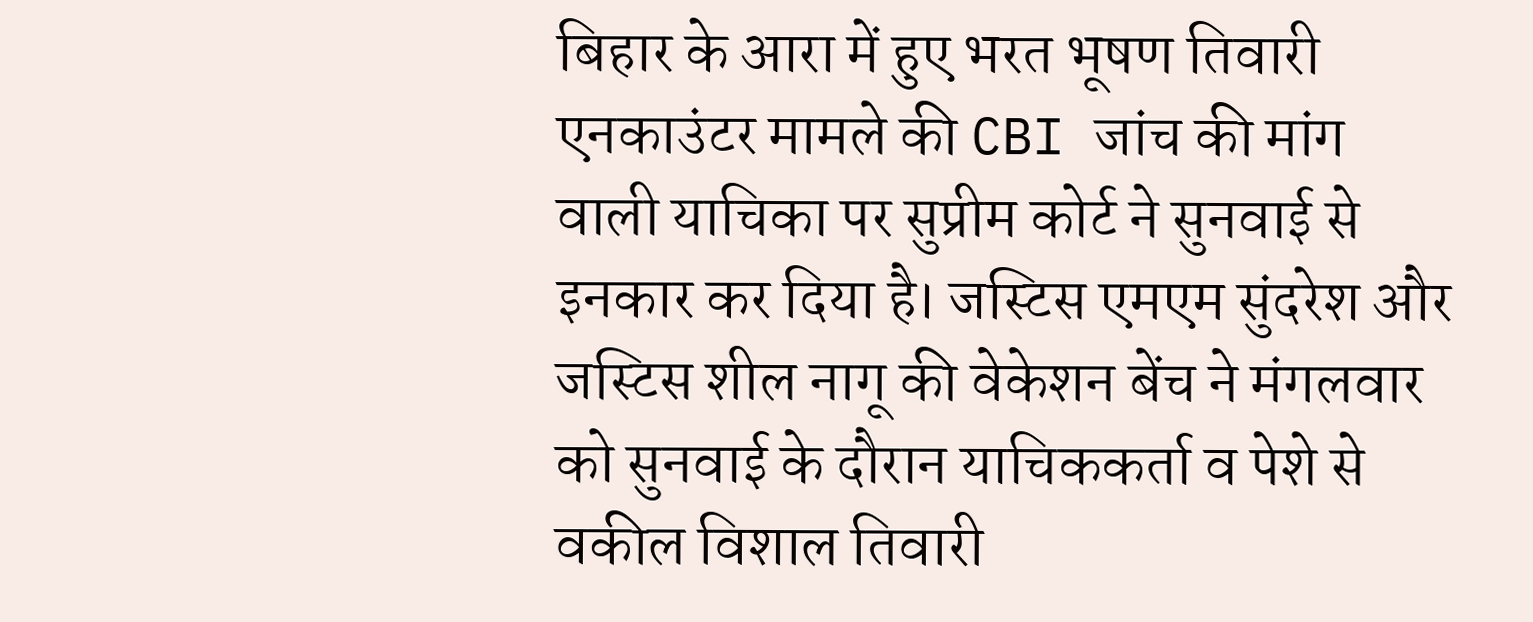बिहार के आरा में हुए भरत भूषण तिवारी एनकाउंटर मामले की CBI जांच की मांग वाली याचिका पर सुप्रीम कोर्ट ने सुनवाई से इनकार कर दिया है। जस्टिस एमएम सुंदरेश और जस्टिस शील नागू की वेकेशन बेंच ने मंगलवार को सुनवाई के दौरान याचिककर्ता व पेशे से वकील विशाल तिवारी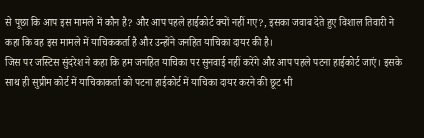से पूछा कि आप इस मामले में कौन है? और आप पहले हाईकोर्ट क्यों नहीं गए?, इसका जवाब देते हुए विशाल तिवारी ने कहा कि वह इस मामले में याचिककर्ता है और उन्होंने जनहित याचिका दायर की है।
जिस पर जस्टिस सुंदरेश ने कहा कि हम जनहित याचिका पर सुनवाई नहीं करेंगे और आप पहले पटना हाईकोर्ट जाएं। इसके साथ ही सुप्रीम कोर्ट में याचिकाकर्ता को पटना हाईकोर्ट में याचिका दायर करने की छूट भी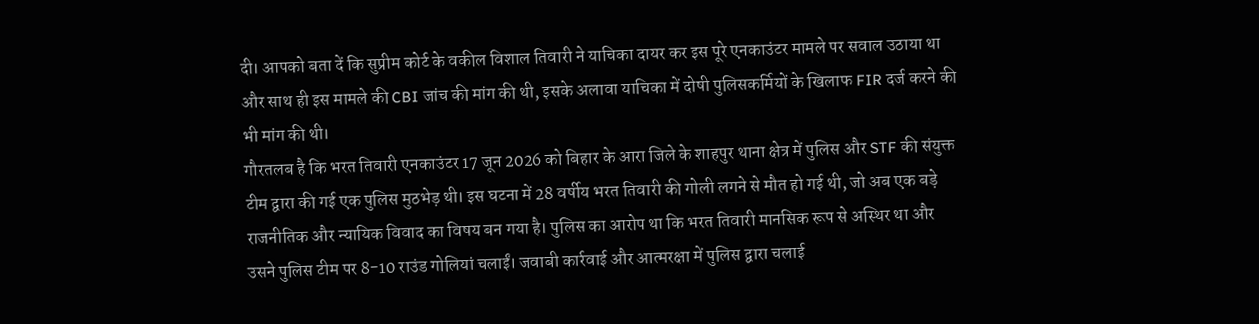दी। आपको बता दें कि सुप्रीम कोर्ट के वकील विशाल तिवारी ने याचिका दायर कर इस पूरे एनकाउंटर मामले पर सवाल उठाया था और साथ ही इस मामले की CBI जांच की मांग की थी, इसके अलावा याचिका में दोषी पुलिसकर्मियों के खिलाफ FIR दर्ज करने की भी मांग की थी।
गौरतलब है कि भरत तिवारी एनकाउंटर 17 जून 2026 को बिहार के आरा जिले के शाहपुर थाना क्षेत्र में पुलिस और STF की संयुक्त टीम द्वारा की गई एक पुलिस मुठभेड़ थी। इस घटना में 28 वर्षीय भरत तिवारी की गोली लगने से मौत हो गई थी, जो अब एक बड़े राजनीतिक और न्यायिक विवाद का विषय बन गया है। पुलिस का आरोप था कि भरत तिवारी मानसिक रूप से अस्थिर था और उसने पुलिस टीम पर 8-10 राउंड गोलियां चलाईं। जवाबी कार्रवाई और आत्मरक्षा में पुलिस द्वारा चलाई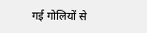गई गोलियों से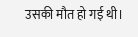उसकी मौत हो गई थी।